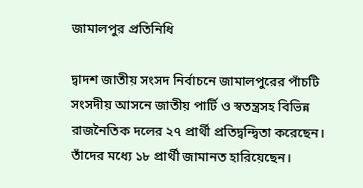জামালপুর প্রতিনিধি

দ্বাদশ জাতীয় সংসদ নির্বাচনে জামালপুরের পাঁচটি সংসদীয় আসনে জাতীয় পার্টি ও স্বতন্ত্রসহ বিভিন্ন রাজনৈতিক দলের ২৭ প্রার্থী প্রতিদ্বন্দ্বিতা করেছেন। তাঁদের মধ্যে ১৮ প্রার্থী জামানত হারিয়েছেন।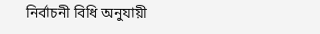নির্বাচনী বিধি অনুযায়ী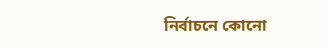নির্বাচনে কোনো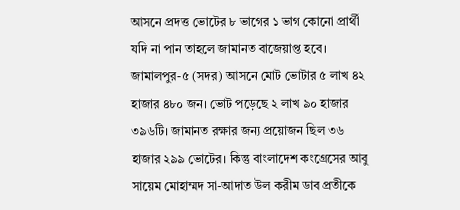আসনে প্রদত্ত ভোটের ৮ ভাগের ১ ভাগ কোনো প্রার্থী যদি না পান তাহলে জামানত বাজেয়াপ্ত হবে।
জামালপুর-৫ (সদর) আসনে মোট ভোটার ৫ লাখ ৪২ হাজার ৪৮০ জন। ভোট পড়েছে ২ লাখ ৯০ হাজার ৩৯৬টি। জামানত রক্ষার জন্য প্রয়োজন ছিল ৩৬ হাজার ২৯৯ ভোটের। কিন্তু বাংলাদেশ কংগ্রেসের আবু সায়েম মোহাম্মদ সা-আদাত উল করীম ডাব প্রতীকে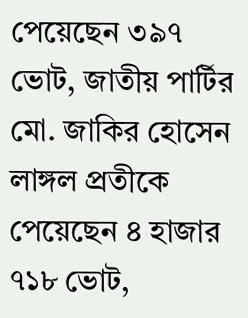পেয়েছেন ৩৯৭ ভোট, জাতীয় পার্টির মো. জাকির হোসেন লাঙ্গল প্রতীকে পেয়েছেন ৪ হাজার ৭১৮ ভোট,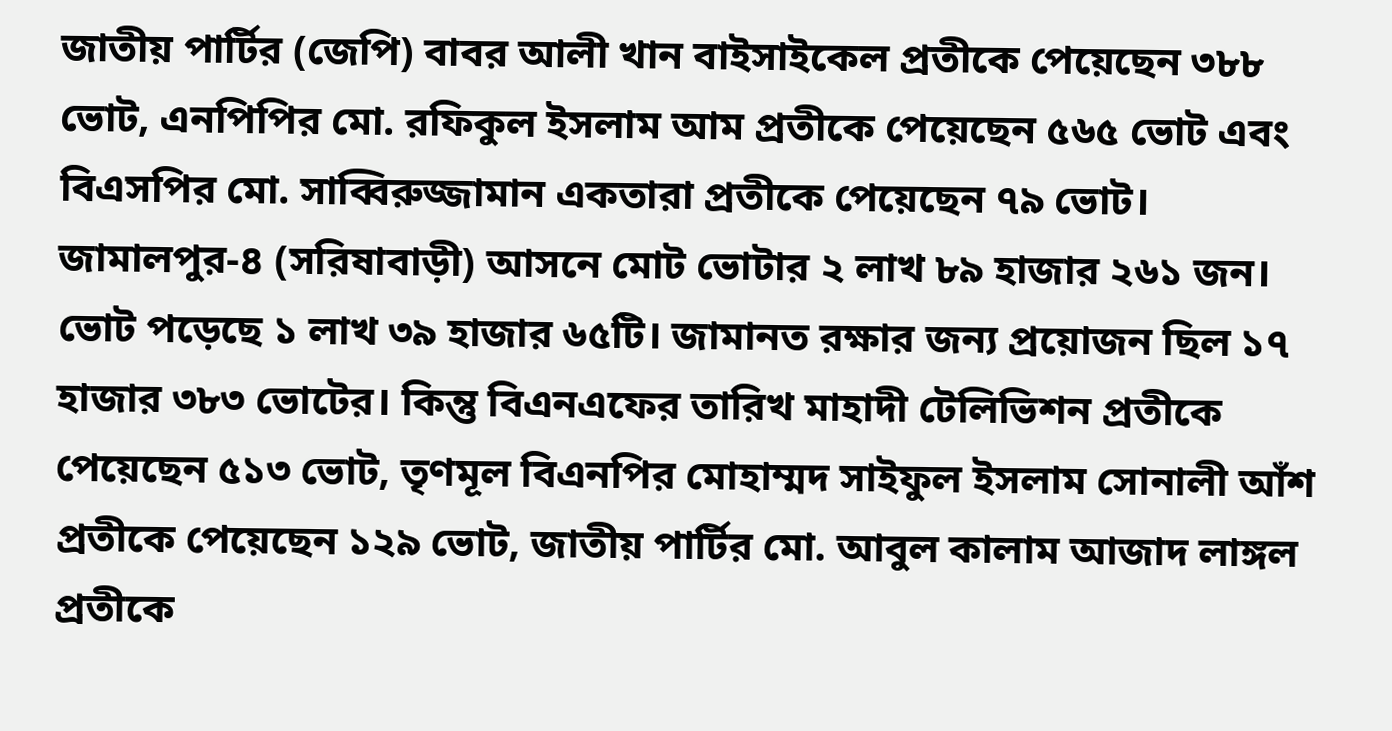জাতীয় পার্টির (জেপি) বাবর আলী খান বাইসাইকেল প্রতীকে পেয়েছেন ৩৮৮ ভোট, এনপিপির মো. রফিকুল ইসলাম আম প্রতীকে পেয়েছেন ৫৬৫ ভোট এবং বিএসপির মো. সাব্বিরুজ্জামান একতারা প্রতীকে পেয়েছেন ৭৯ ভোট।
জামালপুর-৪ (সরিষাবাড়ী) আসনে মোট ভোটার ২ লাখ ৮৯ হাজার ২৬১ জন। ভোট পড়েছে ১ লাখ ৩৯ হাজার ৬৫টি। জামানত রক্ষার জন্য প্রয়োজন ছিল ১৭ হাজার ৩৮৩ ভোটের। কিন্তু বিএনএফের তারিখ মাহাদী টেলিভিশন প্রতীকে পেয়েছেন ৫১৩ ভোট, তৃণমূল বিএনপির মোহাম্মদ সাইফুল ইসলাম সোনালী আঁশ প্রতীকে পেয়েছেন ১২৯ ভোট, জাতীয় পার্টির মো. আবুল কালাম আজাদ লাঙ্গল প্রতীকে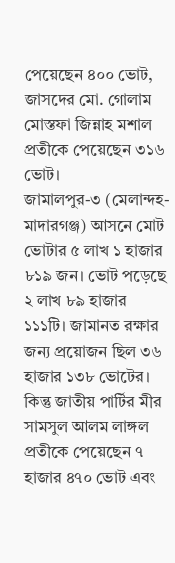পেয়েছেন ৪০০ ভোট, জাসদের মো. গোলাম মোস্তফা জিন্নাহ মশাল প্রতীকে পেয়েছেন ৩১৬ ভোট।
জামালপুর-৩ (মেলান্দহ-মাদারগঞ্জ) আসনে মোট ভোটার ৫ লাখ ১ হাজার ৮১৯ জন। ভোট পড়েছে ২ লাখ ৮৯ হাজার ১১১টি। জামানত রক্ষার জন্য প্রয়োজন ছিল ৩৬ হাজার ১৩৮ ভোটের। কিন্তু জাতীয় পার্টির মীর সামসুল আলম লাঙ্গল প্রতীকে পেয়েছেন ৭ হাজার ৪৭০ ভোট এবং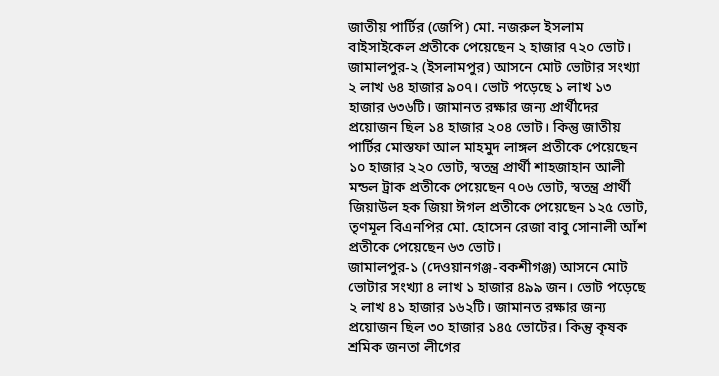জাতীয় পার্টির (জেপি) মো. নজরুল ইসলাম বাইসাইকেল প্রতীকে পেয়েছেন ২ হাজার ৭২০ ভোট।
জামালপুর-২ (ইসলামপুর) আসনে মোট ভোটার সংখ্যা ২ লাখ ৬৪ হাজার ৯০৭। ভোট পড়েছে ১ লাখ ১৩ হাজার ৬৩৬টি। জামানত রক্ষার জন্য প্রার্থীদের প্রয়োজন ছিল ১৪ হাজার ২০৪ ভোট। কিন্তু জাতীয় পার্টির মোস্তফা আল মাহমুদ লাঙ্গল প্রতীকে পেয়েছেন ১০ হাজার ২২০ ভোট, স্বতন্ত্র প্রার্থী শাহজাহান আলী মন্ডল ট্রাক প্রতীকে পেয়েছেন ৭০৬ ভোট, স্বতন্ত্র প্রার্থী জিয়াউল হক জিয়া ঈগল প্রতীকে পেয়েছেন ১২৫ ভোট, তৃণমূল বিএনপির মো. হোসেন রেজা বাবু সোনালী আঁশ প্রতীকে পেয়েছেন ৬৩ ভোট।
জামালপুর-১ (দেওয়ানগঞ্জ-বকশীগঞ্জ) আসনে মোট ভোটার সংখ্যা ৪ লাখ ১ হাজার ৪৯৯ জন। ভোট পড়েছে ২ লাখ ৪১ হাজার ১৬২টি। জামানত রক্ষার জন্য প্রয়োজন ছিল ৩০ হাজার ১৪৫ ভোটের। কিন্তু কৃষক শ্রমিক জনতা লীগের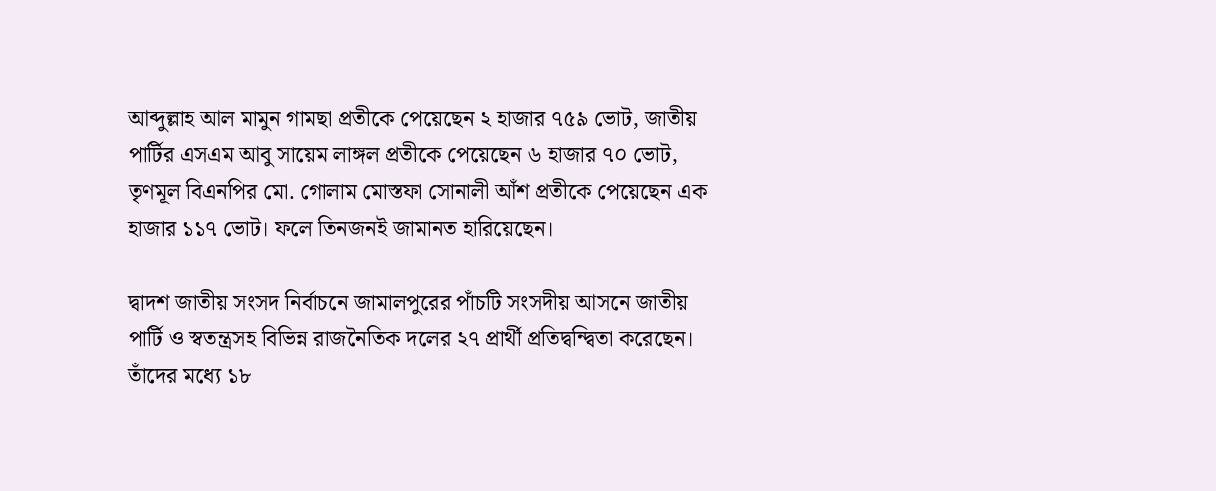আব্দুল্লাহ আল মামুন গামছা প্রতীকে পেয়েছেন ২ হাজার ৭৫৯ ভোট, জাতীয় পার্টির এসএম আবু সায়েম লাঙ্গল প্রতীকে পেয়েছেন ৬ হাজার ৭০ ভোট, তৃণমূল বিএনপির মো. গোলাম মোস্তফা সোনালী আঁশ প্রতীকে পেয়েছেন এক হাজার ১১৭ ভোট। ফলে তিনজনই জামানত হারিয়েছেন।

দ্বাদশ জাতীয় সংসদ নির্বাচনে জামালপুরের পাঁচটি সংসদীয় আসনে জাতীয় পার্টি ও স্বতন্ত্রসহ বিভিন্ন রাজনৈতিক দলের ২৭ প্রার্থী প্রতিদ্বন্দ্বিতা করেছেন। তাঁদের মধ্যে ১৮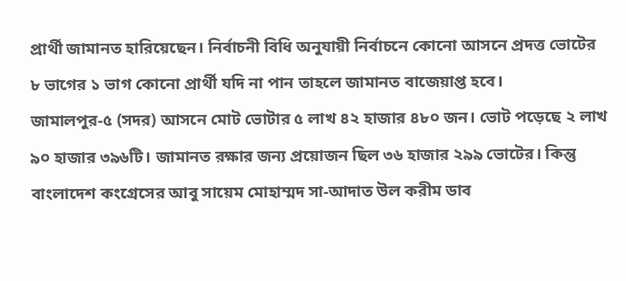প্রার্থী জামানত হারিয়েছেন। নির্বাচনী বিধি অনুযায়ী নির্বাচনে কোনো আসনে প্রদত্ত ভোটের ৮ ভাগের ১ ভাগ কোনো প্রার্থী যদি না পান তাহলে জামানত বাজেয়াপ্ত হবে।
জামালপুর-৫ (সদর) আসনে মোট ভোটার ৫ লাখ ৪২ হাজার ৪৮০ জন। ভোট পড়েছে ২ লাখ ৯০ হাজার ৩৯৬টি। জামানত রক্ষার জন্য প্রয়োজন ছিল ৩৬ হাজার ২৯৯ ভোটের। কিন্তু বাংলাদেশ কংগ্রেসের আবু সায়েম মোহাম্মদ সা-আদাত উল করীম ডাব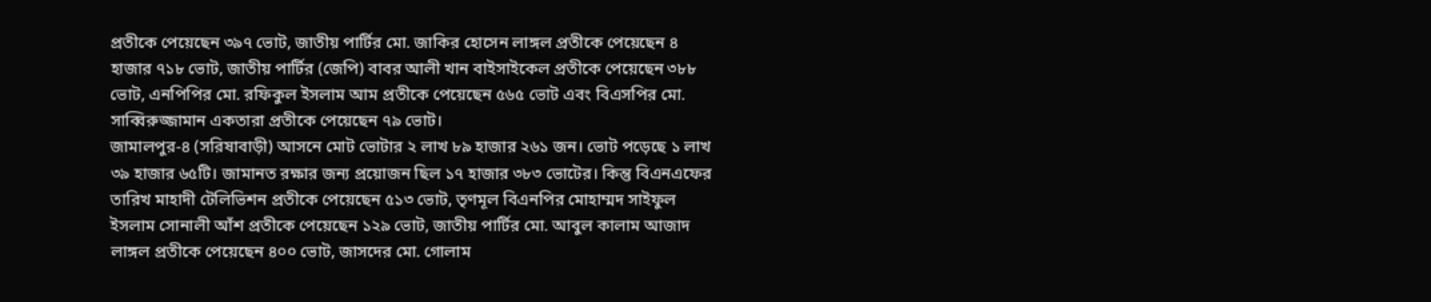প্রতীকে পেয়েছেন ৩৯৭ ভোট, জাতীয় পার্টির মো. জাকির হোসেন লাঙ্গল প্রতীকে পেয়েছেন ৪ হাজার ৭১৮ ভোট, জাতীয় পার্টির (জেপি) বাবর আলী খান বাইসাইকেল প্রতীকে পেয়েছেন ৩৮৮ ভোট, এনপিপির মো. রফিকুল ইসলাম আম প্রতীকে পেয়েছেন ৫৬৫ ভোট এবং বিএসপির মো. সাব্বিরুজ্জামান একতারা প্রতীকে পেয়েছেন ৭৯ ভোট।
জামালপুর-৪ (সরিষাবাড়ী) আসনে মোট ভোটার ২ লাখ ৮৯ হাজার ২৬১ জন। ভোট পড়েছে ১ লাখ ৩৯ হাজার ৬৫টি। জামানত রক্ষার জন্য প্রয়োজন ছিল ১৭ হাজার ৩৮৩ ভোটের। কিন্তু বিএনএফের তারিখ মাহাদী টেলিভিশন প্রতীকে পেয়েছেন ৫১৩ ভোট, তৃণমূল বিএনপির মোহাম্মদ সাইফুল ইসলাম সোনালী আঁশ প্রতীকে পেয়েছেন ১২৯ ভোট, জাতীয় পার্টির মো. আবুল কালাম আজাদ লাঙ্গল প্রতীকে পেয়েছেন ৪০০ ভোট, জাসদের মো. গোলাম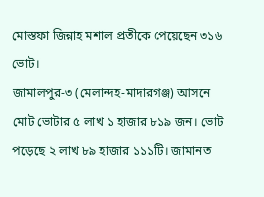মোস্তফা জিন্নাহ মশাল প্রতীকে পেয়েছেন ৩১৬ ভোট।
জামালপুর-৩ (মেলান্দহ-মাদারগঞ্জ) আসনে মোট ভোটার ৫ লাখ ১ হাজার ৮১৯ জন। ভোট পড়েছে ২ লাখ ৮৯ হাজার ১১১টি। জামানত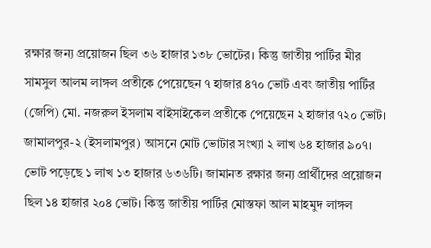রক্ষার জন্য প্রয়োজন ছিল ৩৬ হাজার ১৩৮ ভোটের। কিন্তু জাতীয় পার্টির মীর সামসুল আলম লাঙ্গল প্রতীকে পেয়েছেন ৭ হাজার ৪৭০ ভোট এবং জাতীয় পার্টির (জেপি) মো. নজরুল ইসলাম বাইসাইকেল প্রতীকে পেয়েছেন ২ হাজার ৭২০ ভোট।
জামালপুর-২ (ইসলামপুর) আসনে মোট ভোটার সংখ্যা ২ লাখ ৬৪ হাজার ৯০৭। ভোট পড়েছে ১ লাখ ১৩ হাজার ৬৩৬টি। জামানত রক্ষার জন্য প্রার্থীদের প্রয়োজন ছিল ১৪ হাজার ২০৪ ভোট। কিন্তু জাতীয় পার্টির মোস্তফা আল মাহমুদ লাঙ্গল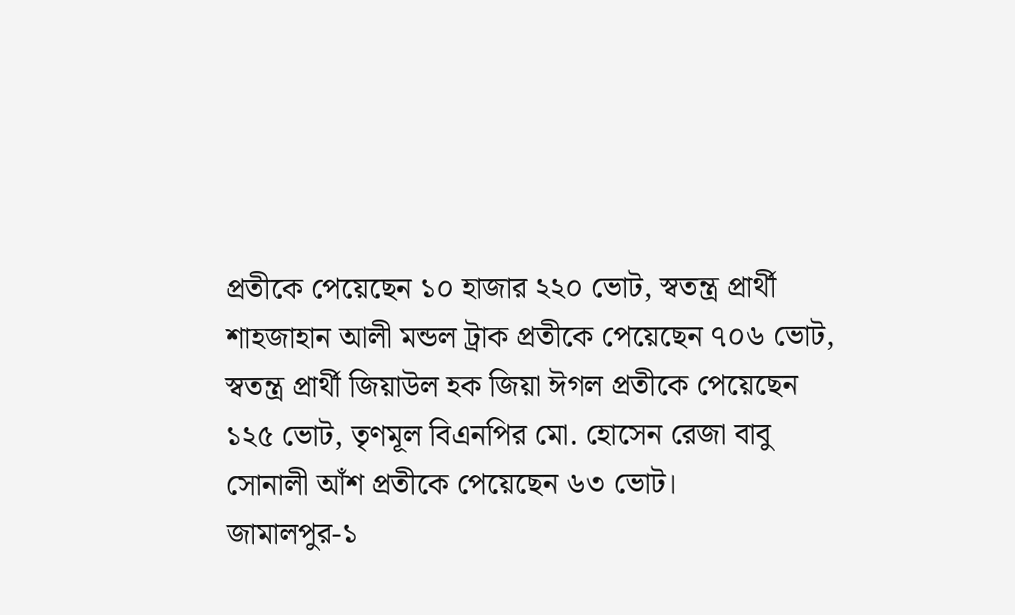প্রতীকে পেয়েছেন ১০ হাজার ২২০ ভোট, স্বতন্ত্র প্রার্থী শাহজাহান আলী মন্ডল ট্রাক প্রতীকে পেয়েছেন ৭০৬ ভোট, স্বতন্ত্র প্রার্থী জিয়াউল হক জিয়া ঈগল প্রতীকে পেয়েছেন ১২৫ ভোট, তৃণমূল বিএনপির মো. হোসেন রেজা বাবু সোনালী আঁশ প্রতীকে পেয়েছেন ৬৩ ভোট।
জামালপুর-১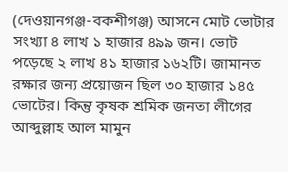(দেওয়ানগঞ্জ-বকশীগঞ্জ) আসনে মোট ভোটার সংখ্যা ৪ লাখ ১ হাজার ৪৯৯ জন। ভোট পড়েছে ২ লাখ ৪১ হাজার ১৬২টি। জামানত রক্ষার জন্য প্রয়োজন ছিল ৩০ হাজার ১৪৫ ভোটের। কিন্তু কৃষক শ্রমিক জনতা লীগের আব্দুল্লাহ আল মামুন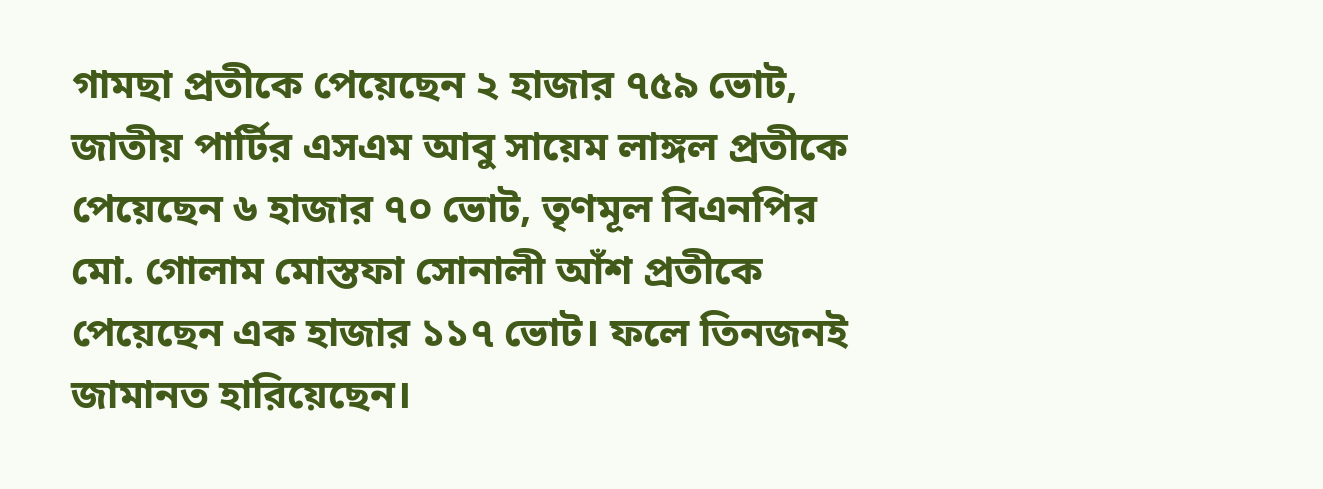গামছা প্রতীকে পেয়েছেন ২ হাজার ৭৫৯ ভোট, জাতীয় পার্টির এসএম আবু সায়েম লাঙ্গল প্রতীকে পেয়েছেন ৬ হাজার ৭০ ভোট, তৃণমূল বিএনপির মো. গোলাম মোস্তফা সোনালী আঁশ প্রতীকে পেয়েছেন এক হাজার ১১৭ ভোট। ফলে তিনজনই জামানত হারিয়েছেন।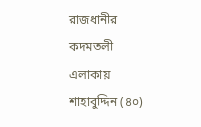রাজধানীর কদমতলী এলাকায় শাহাবুদ্দিন (৪০)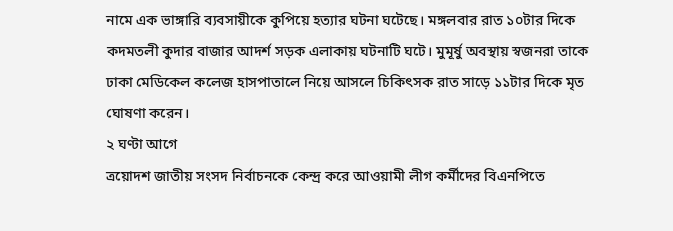নামে এক ভাঙ্গারি ব্যবসায়ীকে কুপিয়ে হত্যার ঘটনা ঘটেছে। মঙ্গলবার রাত ১০টার দিকে কদমতলী কুদার বাজার আদর্শ সড়ক এলাকায় ঘটনাটি ঘটে। মুমূর্ষু অবস্থায় স্বজনরা তাকে ঢাকা মেডিকেল কলেজ হাসপাতালে নিয়ে আসলে চিকিৎসক রাত সাড়ে ১১টার দিকে মৃত ঘোষণা করেন।
২ ঘণ্টা আগে
ত্রয়োদশ জাতীয় সংসদ নির্বাচনকে কেন্দ্র করে আওয়ামী লীগ কর্মীদের বিএনপিতে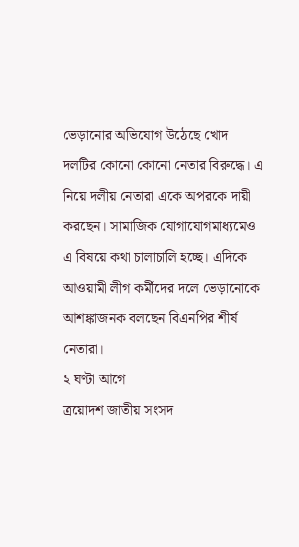ভেড়ানোর অভিযোগ উঠেছে খোদ দলটির কোনো কোনো নেতার বিরুদ্ধে। এ নিয়ে দলীয় নেতারা একে অপরকে দায়ী করছেন। সামাজিক যোগাযোগমাধ্যমেও এ বিষয়ে কথা চালাচালি হচ্ছে। এদিকে আওয়ামী লীগ কর্মীদের দলে ভেড়ানোকে আশঙ্কাজনক বলছেন বিএনপির শীর্ষ নেতারা।
২ ঘণ্টা আগে
ত্রয়োদশ জাতীয় সংসদ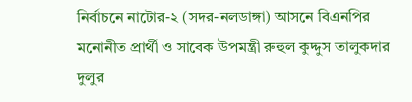নির্বাচনে নাটোর-২ (সদর-নলডাঙ্গা) আসনে বিএনপির মনোনীত প্রার্থী ও সাবেক উপমন্ত্রী রুহুল কুদ্দুস তালুকদার দুলুর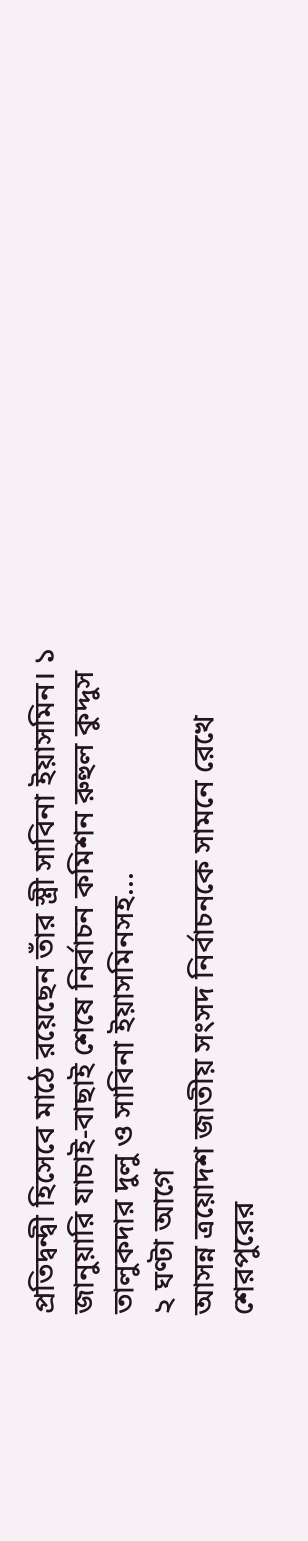প্রতিদ্বন্দ্বী হিসেবে মাঠে রয়েছেন তাঁর স্ত্রী সাবিনা ইয়াসমিন। ১ জানুয়ারি যাচাই-বাছাই শেষে নির্বাচন কমিশন রুহুল কুদ্দুস তালুকদার দুলু ও সাবিনা ইয়াসমিনসহ...
২ ঘণ্টা আগে
আসন্ন ত্রয়োদশ জাতীয় সংসদ নির্বাচনকে সামনে রেখে শেরপুরের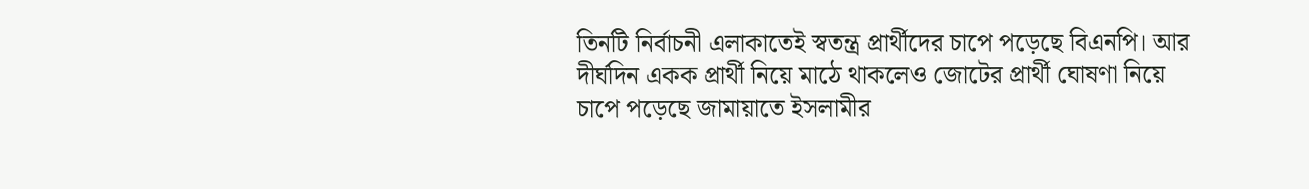তিনটি নির্বাচনী এলাকাতেই স্বতন্ত্র প্রার্থীদের চাপে পড়েছে বিএনপি। আর দীর্ঘদিন একক প্রার্থী নিয়ে মাঠে থাকলেও জোটের প্রার্থী ঘোষণা নিয়ে চাপে পড়েছে জামায়াতে ইসলামীর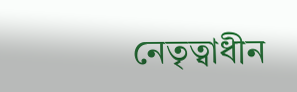নেতৃত্বাধীন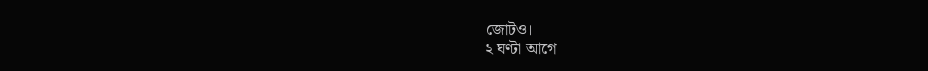জোটও।
২ ঘণ্টা আগে